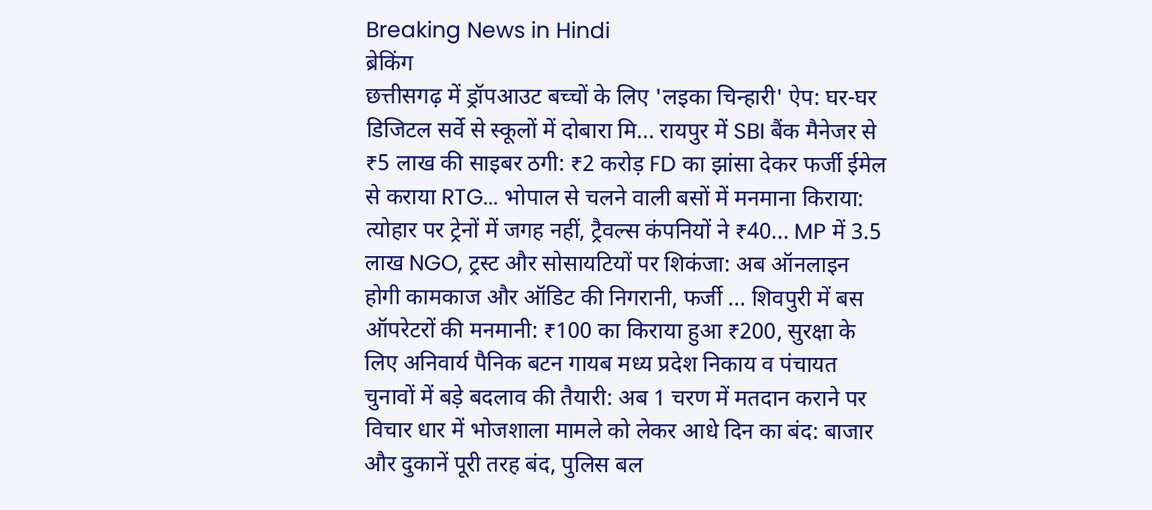Breaking News in Hindi
ब्रेकिंग
छत्तीसगढ़ में ड्रॉपआउट बच्चों के लिए 'लइका चिन्हारी' ऐप: घर-घर डिजिटल सर्वे से स्कूलों में दोबारा मि... रायपुर में SBI बैंक मैनेजर से ₹5 लाख की साइबर ठगी: ₹2 करोड़ FD का झांसा देकर फर्जी ईमेल से कराया RTG... भोपाल से चलने वाली बसों में मनमाना किराया: त्योहार पर ट्रेनों में जगह नहीं, ट्रैवल्स कंपनियों ने ₹40... MP में 3.5 लाख NGO, ट्रस्ट और सोसायटियों पर शिकंजा: अब ऑनलाइन होगी कामकाज और ऑडिट की निगरानी, फर्जी ... शिवपुरी में बस ऑपरेटरों की मनमानी: ₹100 का किराया हुआ ₹200, सुरक्षा के लिए अनिवार्य पैनिक बटन गायब मध्य प्रदेश निकाय व पंचायत चुनावों में बड़े बदलाव की तैयारी: अब 1 चरण में मतदान कराने पर विचार धार में भोजशाला मामले को लेकर आधे दिन का बंद: बाजार और दुकानें पूरी तरह बंद, पुलिस बल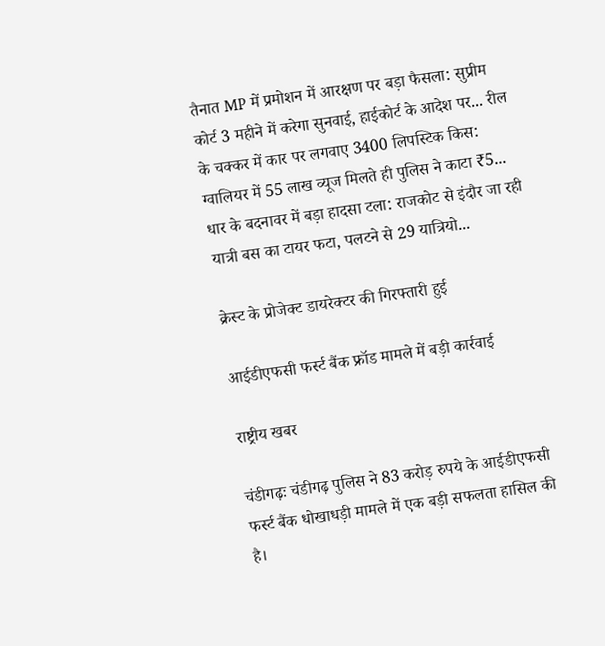तैनात MP में प्रमोशन में आरक्षण पर बड़ा फैसला: सुप्रीम कोर्ट 3 महीने में करेगा सुनवाई, हाईकोर्ट के आदेश पर... रील के चक्कर में कार पर लगवाए 3400 लिपस्टिक किस: ग्वालियर में 55 लाख व्यूज मिलते ही पुलिस ने काटा ₹5... धार के बदनावर में बड़ा हादसा टला: राजकोट से इंदौर जा रही यात्री बस का टायर फटा, पलटने से 29 यात्रियो...

क्रेस्ट के प्रोजेक्ट डायरेक्टर की गिरफ्तारी हुई

आईडीएफसी फर्स्ट बैंक फ्रॉड मामले में बड़ी कार्रवाई

राष्ट्रीय खबर

चंडीगढ़ः चंडीगढ़ पुलिस ने 83 करोड़ रुपये के आईडीएफसी फर्स्ट बैंक धोखाधड़ी मामले में एक बड़ी सफलता हासिल की है।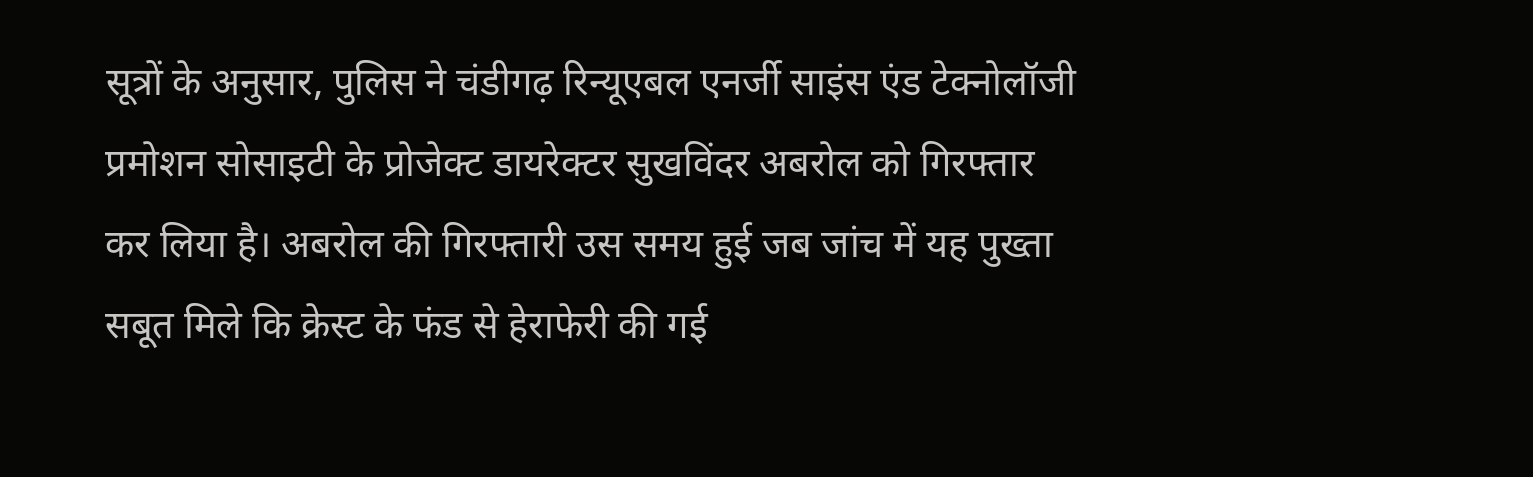सूत्रों के अनुसार, पुलिस ने चंडीगढ़ रिन्यूएबल एनर्जी साइंस एंड टेक्नोलॉजी प्रमोशन सोसाइटी के प्रोजेक्ट डायरेक्टर सुखविंदर अबरोल को गिरफ्तार कर लिया है। अबरोल की गिरफ्तारी उस समय हुई जब जांच में यह पुख्ता सबूत मिले कि क्रेस्ट के फंड से हेराफेरी की गई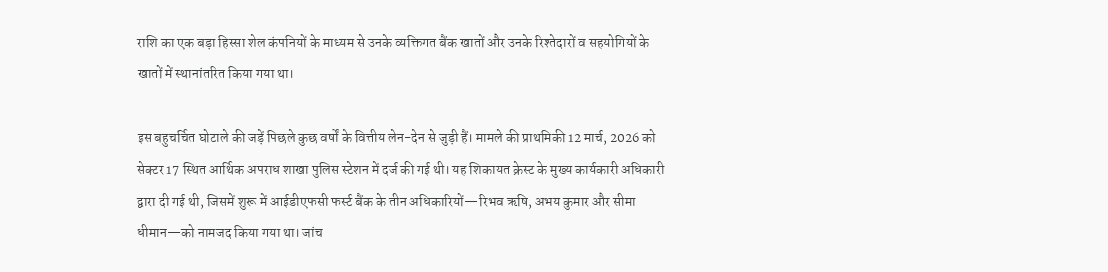राशि का एक बड़ा हिस्सा शेल कंपनियों के माध्यम से उनके व्यक्तिगत बैंक खातों और उनके रिश्तेदारों व सहयोगियों के खातों में स्थानांतरित किया गया था।

इस बहुचर्चित घोटाले की जड़ें पिछले कुछ वर्षों के वित्तीय लेन-देन से जुड़ी हैं। मामले की प्राथमिकी 12 मार्च, 2026 को सेक्टर 17 स्थित आर्थिक अपराध शाखा पुलिस स्टेशन में दर्ज की गई थी। यह शिकायत क्रेस्ट के मुख्य कार्यकारी अधिकारी द्वारा दी गई थी, जिसमें शुरू में आईडीएफसी फर्स्ट बैंक के तीन अधिकारियों—रिभव ऋषि, अभय कुमार और सीमा धीमान—को नामजद किया गया था। जांच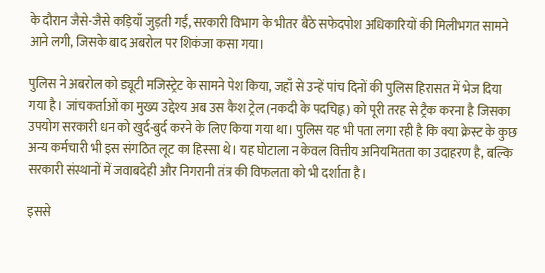के दौरान जैसे-जैसे कड़ियाँ जुड़ती गईं, सरकारी विभाग के भीतर बैठे सफेदपोश अधिकारियों की मिलीभगत सामने आने लगी, जिसके बाद अबरोल पर शिकंजा कसा गया।

पुलिस ने अबरोल को ड्यूटी मजिस्ट्रेट के सामने पेश किया, जहाँ से उन्हें पांच दिनों की पुलिस हिरासत में भेज दिया गया है। जांचकर्ताओं का मुख्य उद्देश्य अब उस कैश ट्रेल (नकदी के पदचिह्न) को पूरी तरह से ट्रैक करना है जिसका उपयोग सरकारी धन को खुर्द-बुर्द करने के लिए किया गया था। पुलिस यह भी पता लगा रही है कि क्या क्रेस्ट के कुछ अन्य कर्मचारी भी इस संगठित लूट का हिस्सा थे। यह घोटाला न केवल वित्तीय अनियमितता का उदाहरण है, बल्कि सरकारी संस्थानों में जवाबदेही और निगरानी तंत्र की विफलता को भी दर्शाता है।

इससे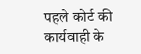पहले कोर्ट की कार्यवाही के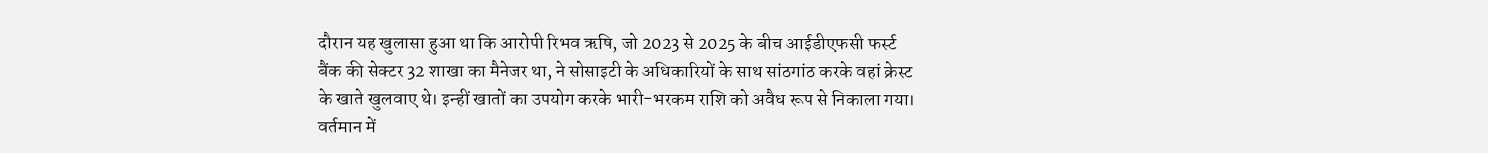दौरान यह खुलासा हुआ था कि आरोपी रिभव ऋषि, जो 2023 से 2025 के बीच आईडीएफसी फर्स्ट बैंक की सेक्टर 32 शाखा का मैनेजर था, ने सोसाइटी के अधिकारियों के साथ सांठगांठ करके वहां क्रेस्ट के खाते खुलवाए थे। इन्हीं खातों का उपयोग करके भारी-भरकम राशि को अवैध रूप से निकाला गया। वर्तमान में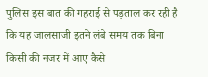पुलिस इस बात की गहराई से पड़ताल कर रही है कि यह जालसाजी इतने लंबे समय तक बिना किसी की नजर में आए कैसे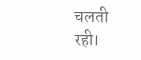चलती रही।